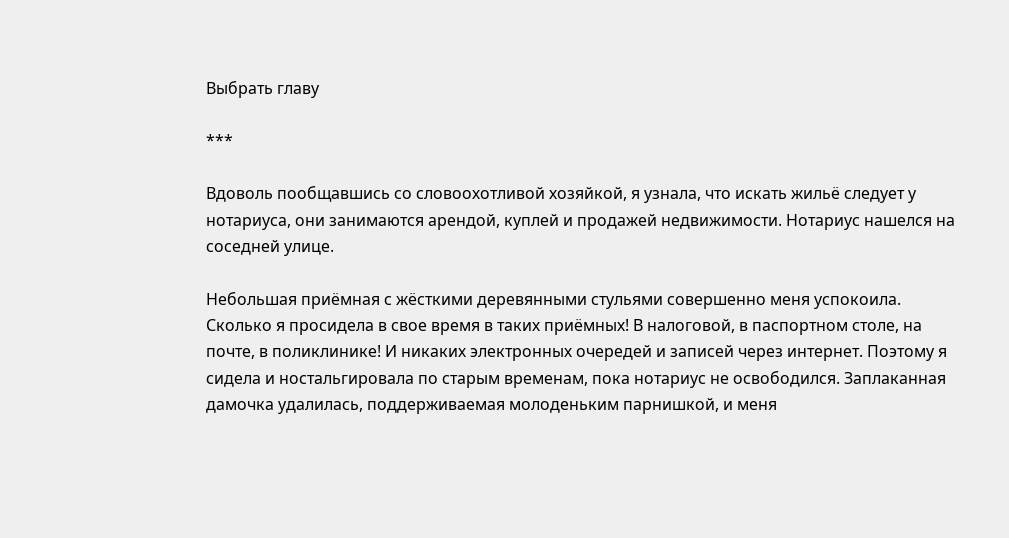Выбрать главу

***

Вдоволь пообщавшись со словоохотливой хозяйкой, я узнала, что искать жильё следует у нотариуса, они занимаются арендой, куплей и продажей недвижимости. Нотариус нашелся на соседней улице.

Небольшая приёмная с жёсткими деревянными стульями совершенно меня успокоила. Сколько я просидела в свое время в таких приёмных! В налоговой, в паспортном столе, на почте, в поликлинике! И никаких электронных очередей и записей через интернет. Поэтому я сидела и ностальгировала по старым временам, пока нотариус не освободился. Заплаканная дамочка удалилась, поддерживаемая молоденьким парнишкой, и меня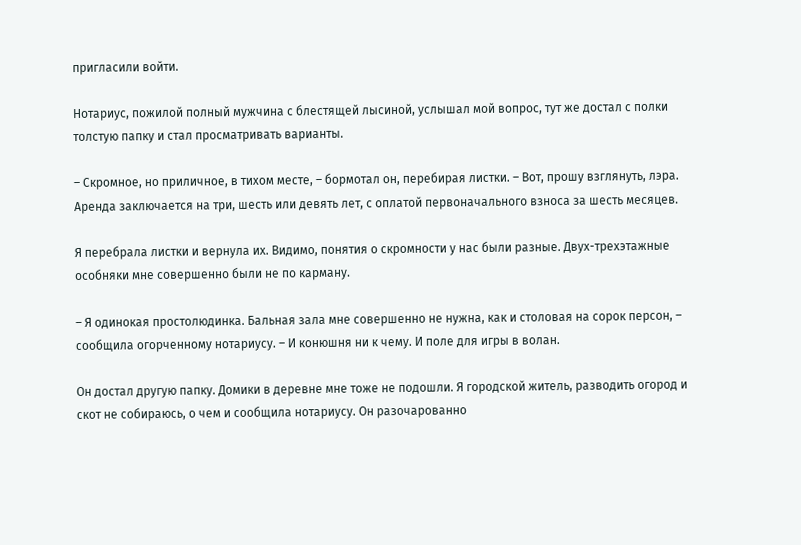пригласили войти.

Нотариус, пожилой полный мужчина с блестящей лысиной, услышал мой вопрос, тут же достал с полки толстую папку и стал просматривать варианты.

– Скромное, но приличное, в тихом месте, – бормотал он, перебирая листки. – Вот, прошу взглянуть, лэра. Аренда заключается на три, шесть или девять лет, с оплатой первоначального взноса за шесть месяцев.

Я перебрала листки и вернула их. Видимо, понятия о скромности у нас были разные. Двух-трехэтажные особняки мне совершенно были не по карману.

– Я одинокая простолюдинка. Бальная зала мне совершенно не нужна, как и столовая на сорок персон, – сообщила огорченному нотариусу. – И конюшня ни к чему. И поле для игры в волан.

Он достал другую папку. Домики в деревне мне тоже не подошли. Я городской житель, разводить огород и скот не собираюсь, о чем и сообщила нотариусу. Он разочарованно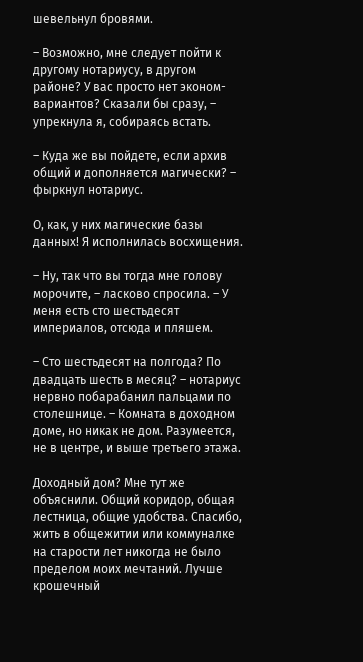шевельнул бровями.

– Возможно, мне следует пойти к другому нотариусу, в другом районе? У вас просто нет эконом-вариантов? Сказали бы сразу, – упрекнула я, собираясь встать.

– Куда же вы пойдете, если архив общий и дополняется магически? – фыркнул нотариус.

О, как, у них магические базы данных! Я исполнилась восхищения.

– Ну, так что вы тогда мне голову морочите, – ласково спросила. – У меня есть сто шестьдесят империалов, отсюда и пляшем.

– Сто шестьдесят на полгода? По двадцать шесть в месяц? – нотариус нервно побарабанил пальцами по столешнице. – Комната в доходном доме, но никак не дом. Разумеется, не в центре, и выше третьего этажа.

Доходный дом? Мне тут же объяснили. Общий коридор, общая лестница, общие удобства. Спасибо, жить в общежитии или коммуналке на старости лет никогда не было пределом моих мечтаний. Лучше крошечный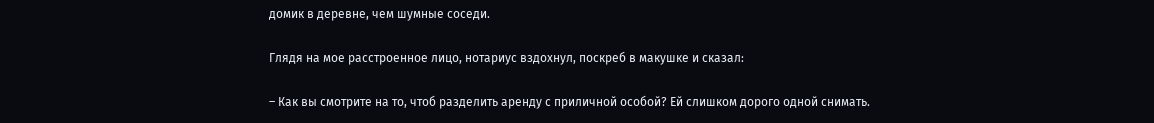домик в деревне, чем шумные соседи.

Глядя на мое расстроенное лицо, нотариус вздохнул, поскреб в макушке и сказал:

– Как вы смотрите на то, чтоб разделить аренду с приличной особой? Ей слишком дорого одной снимать.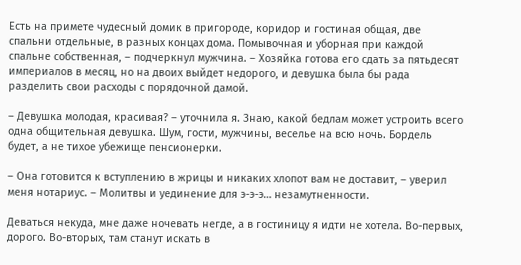Есть на примете чудесный домик в пригороде, коридор и гостиная общая, две спальни отдельные, в разных концах дома. Помывочная и уборная при каждой спальне собственная, – подчеркнул мужчина. – Хозяйка готова его сдать за пятьдесят империалов в месяц, но на двоих выйдет недорого, и девушка была бы рада разделить свои расходы с порядочной дамой.

– Девушка молодая, красивая? – уточнила я. Знаю, какой бедлам может устроить всего одна общительная девушка. Шум, гости, мужчины, веселье на всю ночь. Бордель будет, а не тихое убежище пенсионерки.

– Она готовится к вступлению в жрицы и никаких хлопот вам не доставит, – уверил меня нотариус. – Молитвы и уединение для э-э-э… незамутненности.

Деваться некуда, мне даже ночевать негде, а в гостиницу я идти не хотела. Во-первых, дорого. Во-вторых, там станут искать в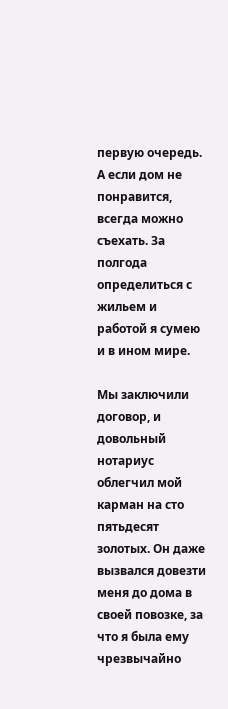первую очередь. А если дом не понравится, всегда можно съехать. За полгода определиться с жильем и работой я сумею и в ином мире.

Мы заключили договор, и довольный нотариус облегчил мой карман на сто пятьдесят золотых. Он даже вызвался довезти меня до дома в своей повозке, за что я была ему чрезвычайно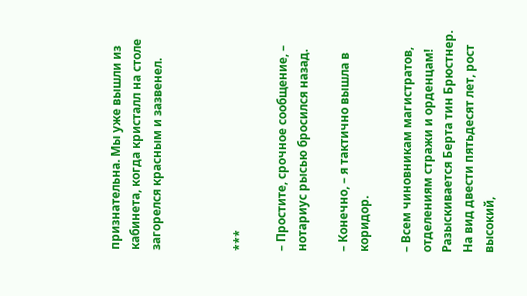признательна. Мы уже вышли из кабинета, когда кристалл на столе загорелся красным и зазвенел.



***

– Простите, срочное сообщение, – нотариус рысью бросился назад.

– Конечно, – я тактично вышла в коридор.

– Всем чиновникам магистратов, отделениям стражи и орденцам! Разыскивается Берта тин Брюстнер. На вид двести пятьдесят лет, рост высокий,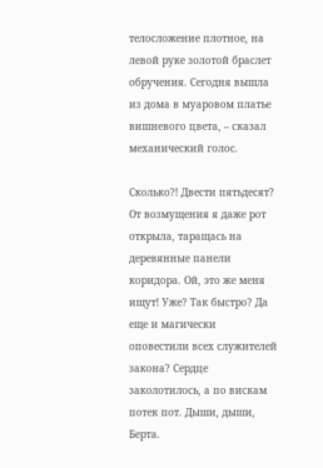телосложение плотное, на левой руке золотой браслет обручения. Сегодня вышла из дома в муаровом платье вишневого цвета, – сказал механический голос.

Сколько?! Двести пятьдесят? От возмущения я даже рот открыла, таращась на деревянные панели коридора. Ой, это же меня ищут! Уже? Так быстро? Да еще и магически оповестили всех служителей закона? Сердце заколотилось, а по вискам потек пот. Дыши, дыши, Берта.